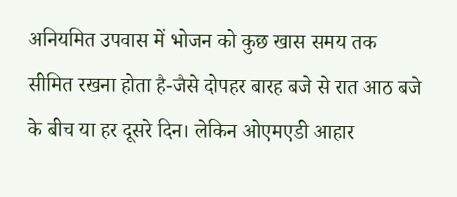अनियमित उपवास में भोजन को कुछ खास समय तक सीमित रखना होता है-जैसे दोपहर बारह बजे से रात आठ बजे के बीच या हर दूसरे दिन। लेकिन ओएमएडी आहार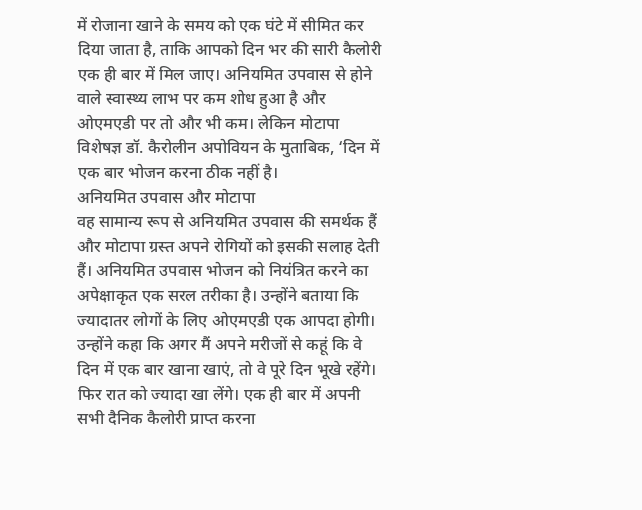में रोजाना खाने के समय को एक घंटे में सीमित कर दिया जाता है, ताकि आपको दिन भर की सारी कैलोरी एक ही बार में मिल जाए। अनियमित उपवास से होने वाले स्वास्थ्य लाभ पर कम शोध हुआ है और ओएमएडी पर तो और भी कम। लेकिन मोटापा विशेषज्ञ डॉ. कैरोलीन अपोवियन के मुताबिक, ‘दिन में एक बार भोजन करना ठीक नहीं है।
अनियमित उपवास और मोटापा
वह सामान्य रूप से अनियमित उपवास की समर्थक हैं और मोटापा ग्रस्त अपने रोगियों को इसकी सलाह देती हैं। अनियमित उपवास भोजन को नियंत्रित करने का अपेक्षाकृत एक सरल तरीका है। उन्होंने बताया कि ज्यादातर लोगों के लिए ओएमएडी एक आपदा होगी। उन्होंने कहा कि अगर मैं अपने मरीजों से कहूं कि वे दिन में एक बार खाना खाएं, तो वे पूरे दिन भूखे रहेंगे। फिर रात को ज्यादा खा लेंगे। एक ही बार में अपनी सभी दैनिक कैलोरी प्राप्त करना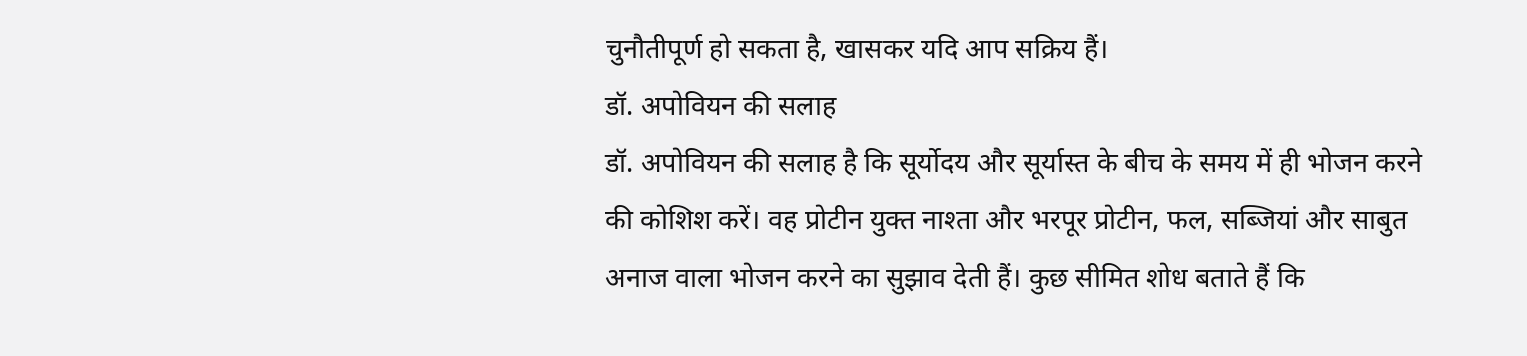चुनौतीपूर्ण हो सकता है, खासकर यदि आप सक्रिय हैं।
डॉ. अपोवियन की सलाह
डॉ. अपोवियन की सलाह है कि सूर्योदय और सूर्यास्त के बीच के समय में ही भोजन करने की कोशिश करें। वह प्रोटीन युक्त नाश्ता और भरपूर प्रोटीन, फल, सब्जियां और साबुत अनाज वाला भोजन करने का सुझाव देती हैं। कुछ सीमित शोध बताते हैं कि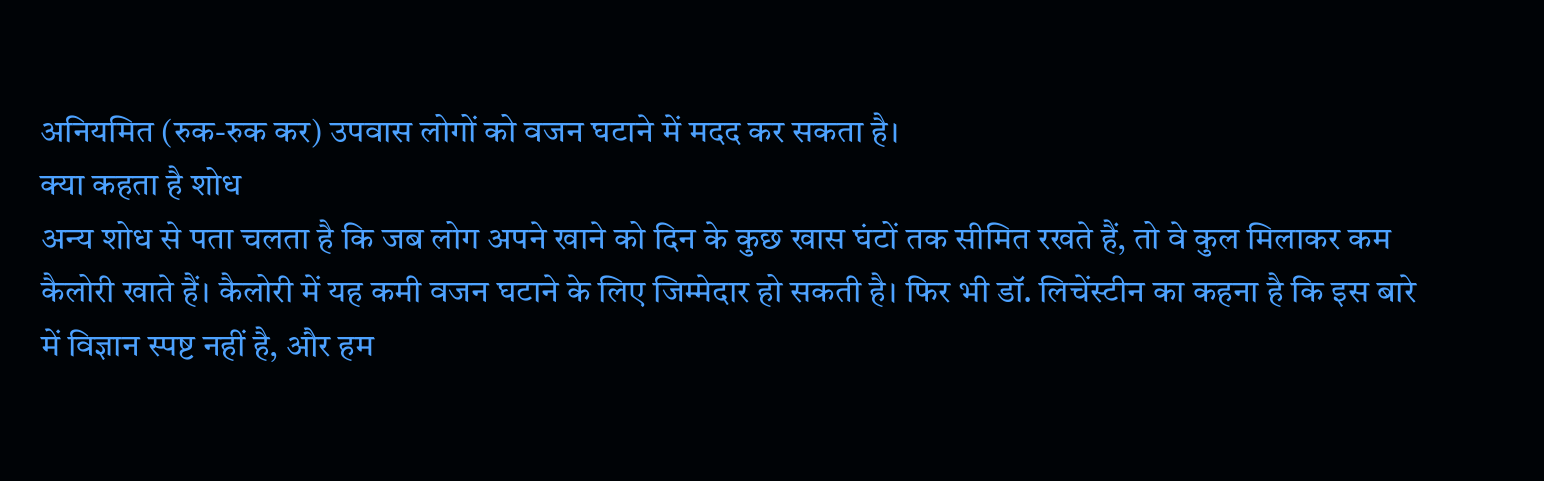अनियमित (रुक-रुक कर) उपवास लोगों को वजन घटाने में मदद कर सकता है।
क्या कहता है शोध
अन्य शोध से पता चलता है कि जब लोग अपने खाने को दिन के कुछ खास घंटों तक सीमित रखते हैं, तो वे कुल मिलाकर कम कैलोरी खाते हैं। कैलोरी में यह कमी वजन घटाने के लिए जिम्मेदार हो सकती है। फिर भी डॉ. लिचेंस्टीन का कहना है कि इस बारे में विज्ञान स्पष्ट नहीं है, और हम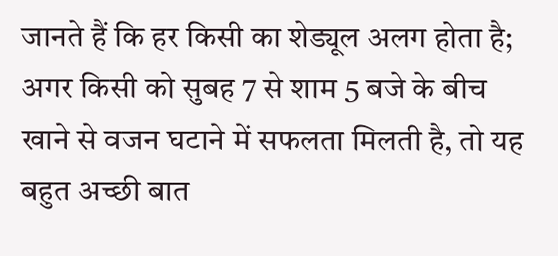जानते हैं कि हर किसी का शेड्यूल अलग होता है; अगर किसी को सुबह 7 से शाम 5 बजे के बीच खाने से वजन घटाने में सफलता मिलती है, तो यह बहुत अच्छी बात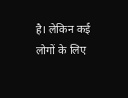है। लेकिन कई लोगों के लिए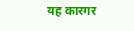यह कारगर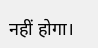नहीं होगा।